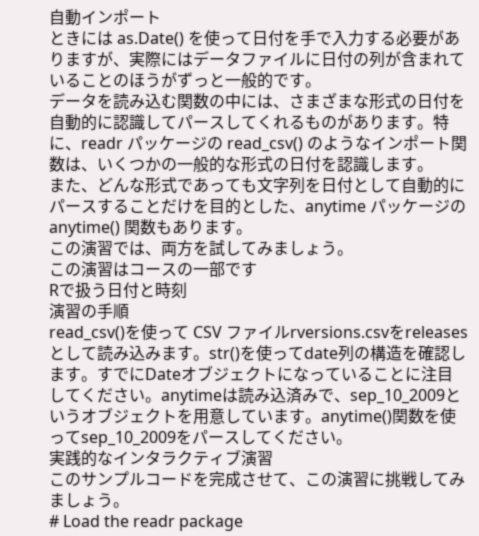自動インポート
ときには as.Date() を使って日付を手で入力する必要がありますが、実際にはデータファイルに日付の列が含まれていることのほうがずっと一般的です。
データを読み込む関数の中には、さまざまな形式の日付を自動的に認識してパースしてくれるものがあります。特に、readr パッケージの read_csv() のようなインポート関数は、いくつかの一般的な形式の日付を認識します。
また、どんな形式であっても文字列を日付として自動的にパースすることだけを目的とした、anytime パッケージの anytime() 関数もあります。
この演習では、両方を試してみましょう。
この演習はコースの一部です
Rで扱う日付と時刻
演習の手順
read_csv()を使って CSV ファイルrversions.csvをreleasesとして読み込みます。str()を使ってdate列の構造を確認します。すでにDateオブジェクトになっていることに注目してください。anytimeは読み込済みで、sep_10_2009というオブジェクトを用意しています。anytime()関数を使ってsep_10_2009をパースしてください。
実践的なインタラクティブ演習
このサンプルコードを完成させて、この演習に挑戦してみましょう。
# Load the readr package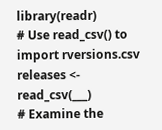library(readr)
# Use read_csv() to import rversions.csv
releases <- read_csv(___)
# Examine the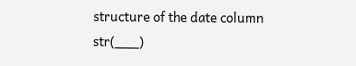structure of the date column
str(___)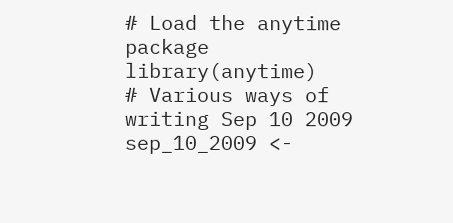# Load the anytime package
library(anytime)
# Various ways of writing Sep 10 2009
sep_10_2009 <-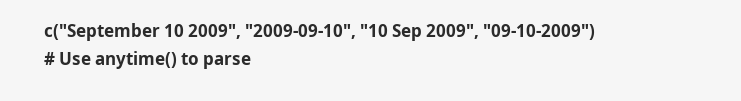c("September 10 2009", "2009-09-10", "10 Sep 2009", "09-10-2009")
# Use anytime() to parse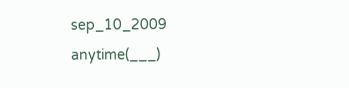sep_10_2009
anytime(___)